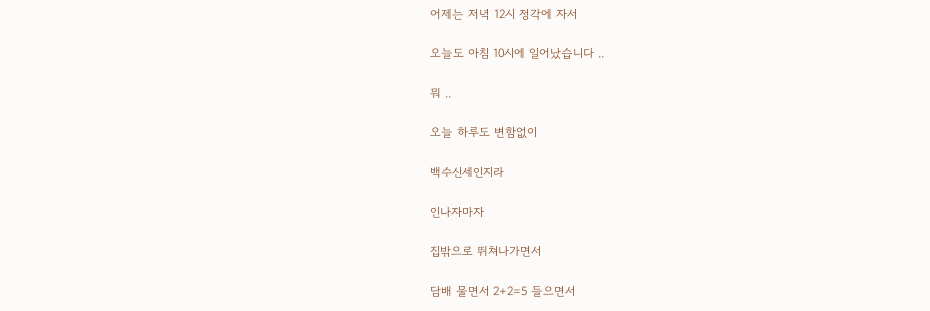어제는 저녁 12시 정각에 자서

오늘도 아침 10시에 일어났습니다 ..

뭐 ..

오늘 하루도 변함없이

백수신세인지라

인나자마자

집밖으로 뛰쳐나가면서

담배 물면서 2+2=5 들으면서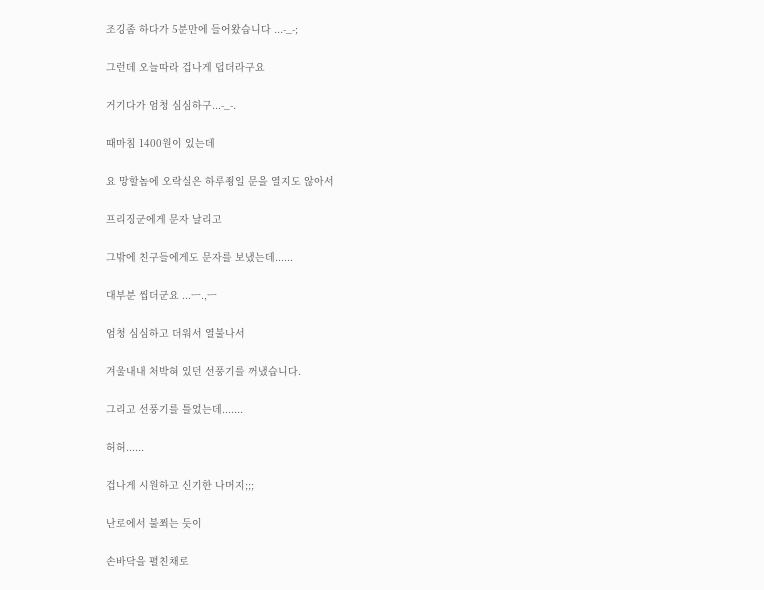조깅좀 하다가 5분만에 들어왔습니다 ...-_-;

그런데 오늘따라 겁나게 덥더라구요

거기다가 엄청 심심하구...-_-.

때마침 1400원이 있는데

요 망할놈에 오락실은 하루죙일 문을 열지도 않아서

프리징군에게 문자 날리고

그밖에 친구들에게도 문자를 보냈는데......

대부분 씹더군요 ...ㅡ.,ㅡ

엄청 심심하고 더워서 열불나서

겨울내내 처박혀 있던 선풍기를 꺼냈습니다.

그리고 선풍기를 틀었는데.......

허허......

겁나게 시원하고 신기한 나머지;;;

난로에서 불쬐는 듯이

손바닥을 펼친채로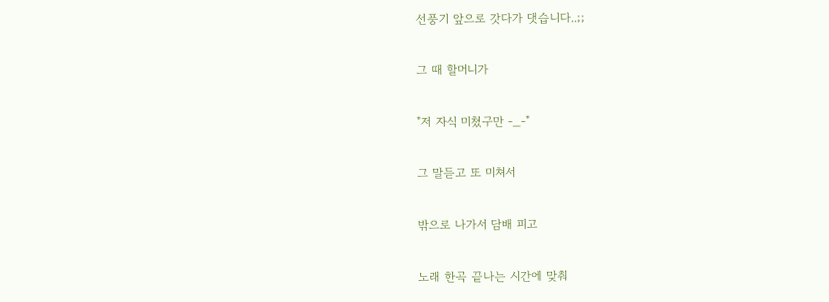선풍기 앞으로 갓다가 댓습니다..;;

그 때 할머니가

"저 자식 미쳤구만 -_-"

그 말듣고 또 미쳐서

밖으로 나가서 담배 피고

노래 한곡 끝나는 시간에 맞춰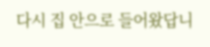다시 집 안으로 들어왔답니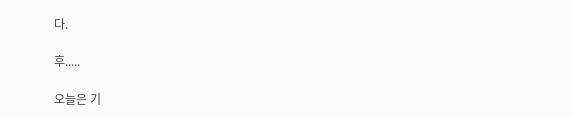다.

후.....

오늘은 기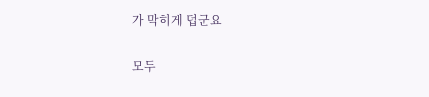가 막히게 덥군요

모두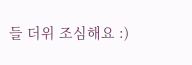들 더위 조심해요 :)